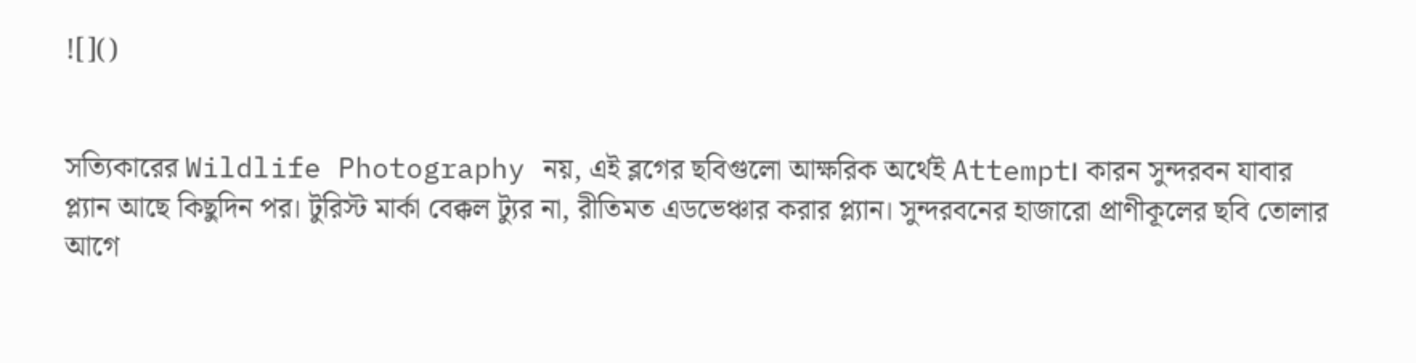![]()


সত্যিকারের Wildlife Photography নয়, এই ব্লগের ছবিগুলো আক্ষরিক অর্থেই Attempt। কারন সুন্দরবন যাবার প্ল্যান আছে কিছুদিন পর। টুরিস্ট মার্কা বেক্কল ট্যুর না, রীতিমত এডভেঞ্চার করার প্ল্যান। সুন্দরবনের হাজারো প্রাণীকূলের ছবি তোলার আগে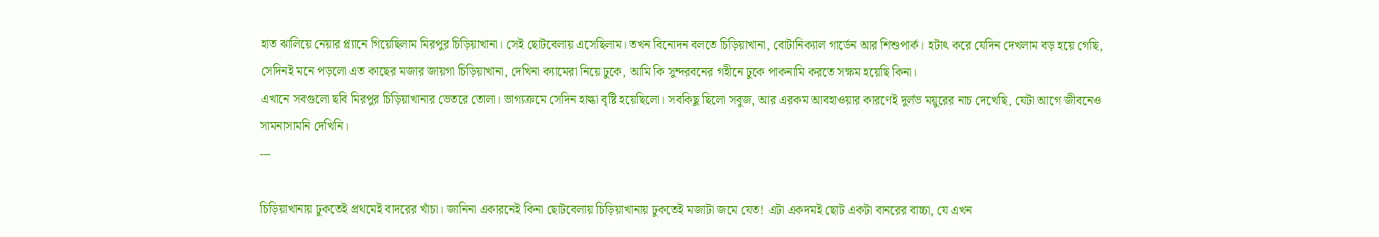হাত ঝালিয়ে নেয়ার প্ল্যানে গিয়েছিলাম মিরপুর চিড়িয়াখানা। সেই ছোটবেলায় এসেছিলাম। তখন বিনোদন বলতে চিড়িয়াখানা, বোটানিক্যাল গার্ডেন আর শিশুপার্ক। হটাৎ করে যেদিন দেখলাম বড় হয়ে গেছি, সেদিনই মনে পড়লো এত কাছের মজার জায়গা চিড়িয়াখানা, দেখিনা ক্যামেরা নিয়ে ঢুকে, আমি কি সুন্দরবনের গহীনে ঢুকে পাকনামি করতে সক্ষম হয়েছি কিনা।
এখানে সবগুলো ছবি মিরপুর চিড়িয়াখানার ভেতরে তোলা। ভাগ্যক্রমে সেদিন হাল্কা বৃষ্টি হয়েছিলো। সবকিছু ছিলো সবুজ, আর এরকম আবহাওয়ার কারণেই দুর্লভ ময়ুরের নাচ দেখেছি, যেটা আগে জীবনেও সামনাসামনি দেখিনি।
---

চিড়িয়াখানায় ঢুকতেই প্রথমেই বাদরের খাঁচা। জানিনা একারনেই কিনা ছোটবেলায় চিড়িয়াখানায় ঢুকতেই মজাটা জমে যেত! এটা একদমই ছোট একটা বানরের বাচ্চা, যে এখন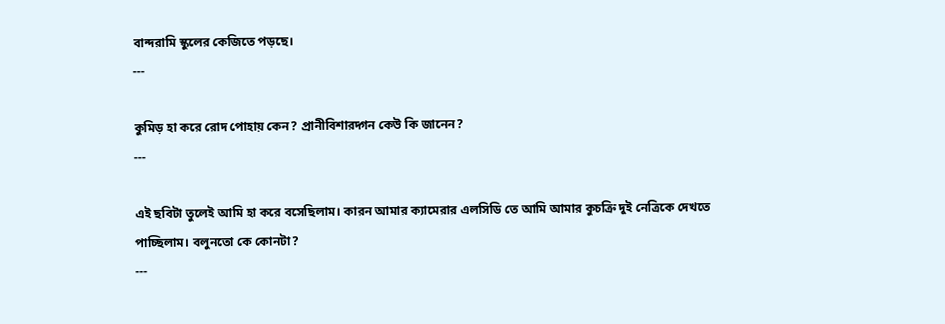বান্দরামি স্কুলের কেজিতে পড়ছে।
---

কুমিড় হা করে রোদ পোহায় কেন? প্রানীবিশারদ্গন কেউ কি জানেন?
---

এই ছবিটা তুলেই আমি হা করে বসেছিলাম। কারন আমার ক্যামেরার এলসিডি তে আমি আমার কুচক্রি দুই নেত্রিকে দেখতে পাচ্ছিলাম। বলুনতো কে কোনটা?
---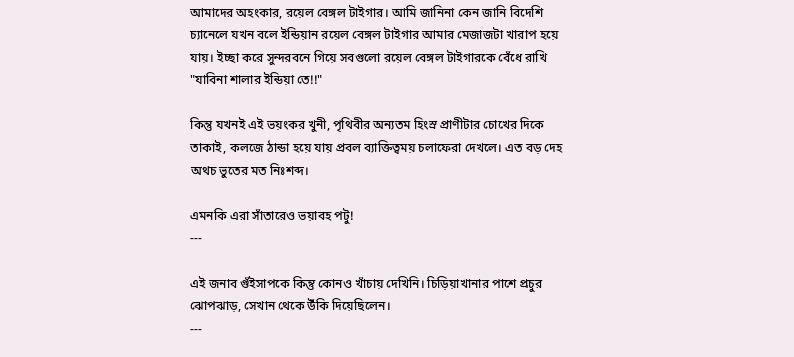আমাদের অহংকার, রয়েল বেঙ্গল টাইগার। আমি জানিনা কেন জানি বিদেশি চ্যানেলে যখন বলে ইন্ডিয়ান রয়েল বেঙ্গল টাইগার আমার মেজাজটা খারাপ হয়ে যায়। ইচ্ছা করে সুন্দরবনে গিয়ে সবগুলো রয়েল বেঙ্গল টাইগারকে বেঁধে রাখি "যাবিনা শালার ইন্ডিয়া তে!!"

কিন্তু যখনই এই ভয়ংকর খুনী, পৃথিবীর অন্যতম হিংস্র প্রাণীটার চোখের দিকে তাকাই, কলজে ঠান্ডা হয়ে যায় প্রবল ব্যাক্তিত্বময় চলাফেরা দেখলে। এত বড় দেহ অথচ ভুতের মত নিঃশব্দ।

এমনকি এরা সাঁতারেও ভয়াবহ পটু!
---

এই জনাব গুঁইসাপকে কিন্তু কোনও খাঁচায় দেখিনি। চিড়িয়াখানার পাশে প্রচুর ঝোপঝাড়, সেখান থেকে উঁকি দিয়েছিলেন।
---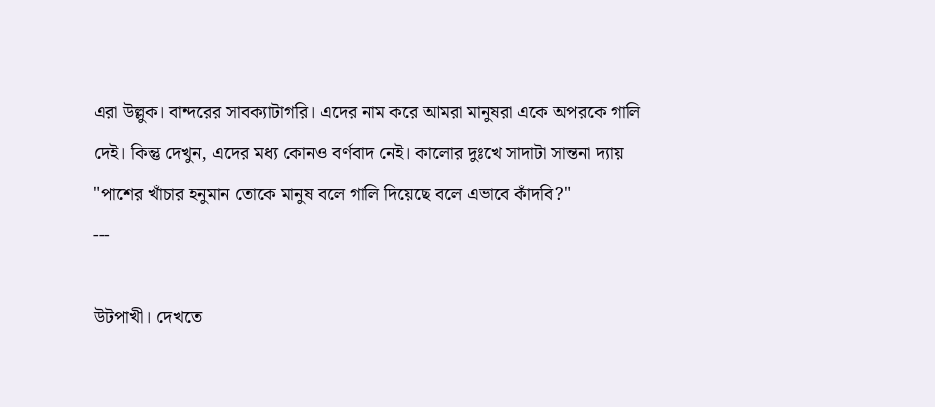এরা উল্লুক। বান্দরের সাবক্যাটাগরি। এদের নাম করে আমরা মানুষরা একে অপরকে গালি দেই। কিন্তু দেখুন, এদের মধ্য কোনও বর্ণবাদ নেই। কালোর দুঃখে সাদাটা সান্তনা দ্যায় "পাশের খাঁচার হনুমান তোকে মানুষ বলে গালি দিয়েছে বলে এভাবে কাঁদবি?"
---

উটপাখী। দেখতে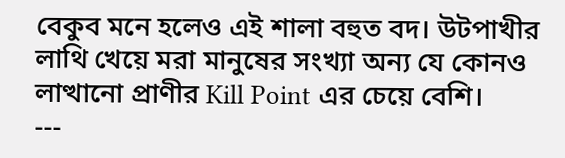বেকুব মনে হলেও এই শালা বহুত বদ। উটপাখীর লাথি খেয়ে মরা মানুষের সংখ্যা অন্য যে কোনও লাত্থানো প্রাণীর Kill Point এর চেয়ে বেশি।
---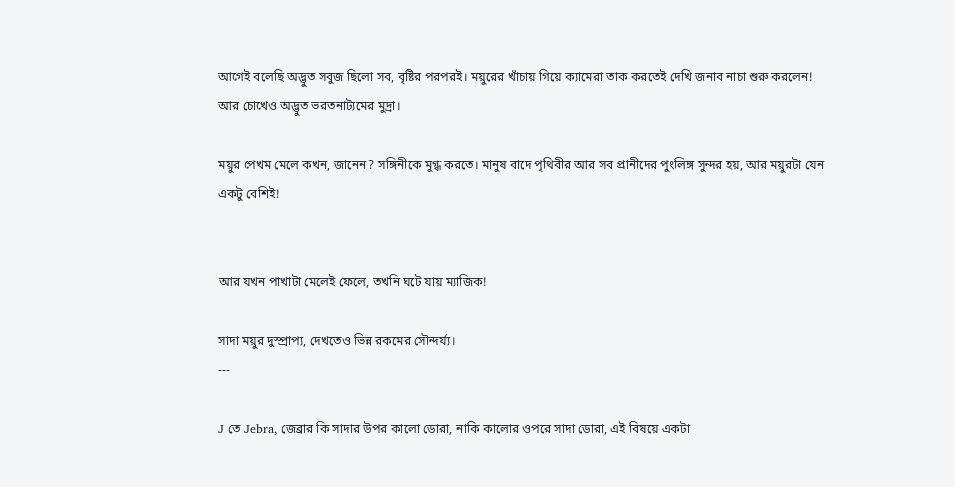আগেই বলেছি অদ্ভুত সবুজ ছিলো সব, বৃষ্টির পরপরই। ময়ুরের খাঁচায় গিয়ে ক্যামেরা তাক করতেই দেখি জনাব নাচা শুরু করলেন! আর চোখেও অদ্ভুত ভরতনাট্যমের মুদ্রা।

ময়ুর পেখম মেলে কখন, জানেন? সঙ্গিনীকে মুগ্ধ করতে। মানুষ বাদে পৃথিবীর আর সব প্রানীদের পুংলিঙ্গ সুন্দর হয়, আর ময়ুরটা যেন একটু বেশিই!


আর যখন পাখাটা মেলেই ফেলে, তখনি ঘটে যায় ম্যাজিক!

সাদা ময়ুর দুস্প্রাপ্য, দেখতেও ভিন্ন রকমের সৌন্দর্য্য।
---

J তে Jebra, জেব্রার কি সাদার উপর কালো ডোরা, নাকি কালোর ওপরে সাদা ডোরা, এই বিষয়ে একটা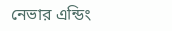নেভার এন্ডিং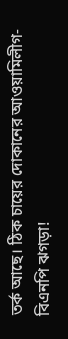তর্ক আছে। ঠিক চায়ের দোকানের আওয়ামিলীগ-বিএনপি ঝগড়া!